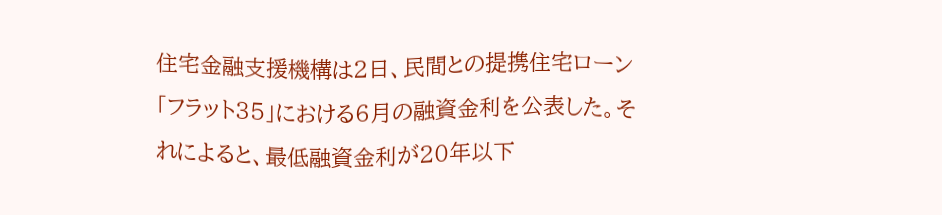住宅金融支援機構は2日、民間との提携住宅ローン「フラット35」における6月の融資金利を公表した。それによると、最低融資金利が20年以下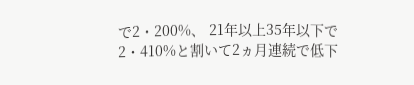で2・200%、 21年以上35年以下で2・410%と割いて2ヵ月連続で低下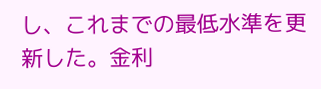し、これまでの最低水準を更新した。金利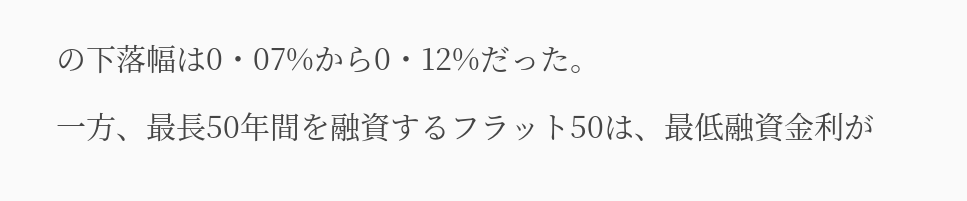の下落幅は0・07%から0・12%だった。

一方、最長50年間を融資するフラット50は、最低融資金利が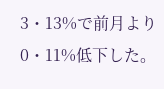3・13%で前月より0・11%低下した。